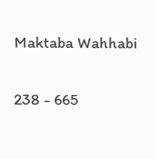Maktaba Wahhabi

238 - 665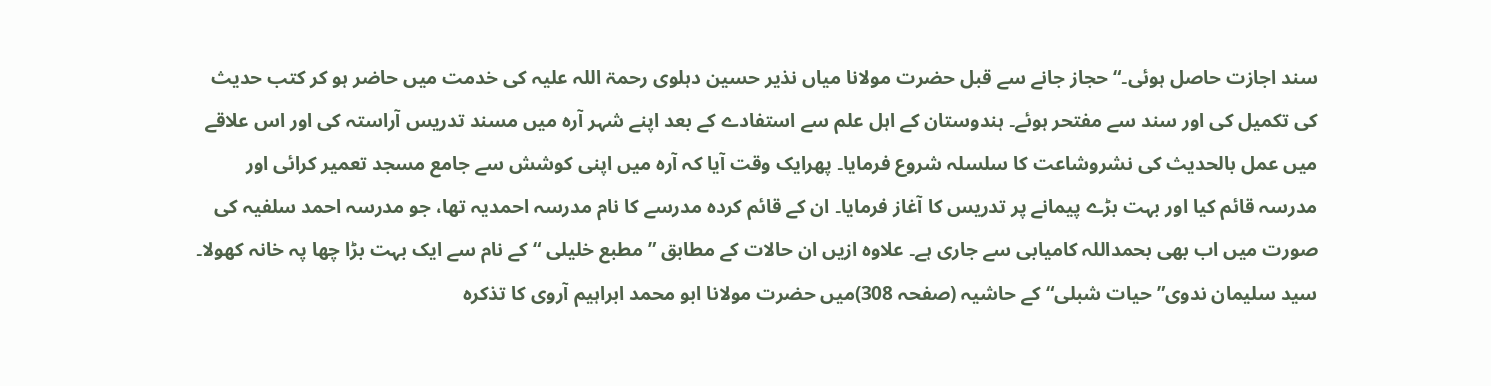سند اجازت حاصل ہوئی۔“ حجاز جانے سے قبل حضرت مولانا میاں نذیر حسین دہلوی رحمۃ اللہ علیہ کی خدمت میں حاضر ہو کر کتب حدیث کی تکمیل کی اور سند سے مفتحر ہوئے۔ ہندوستان کے اہل علم سے استفادے کے بعد اپنے شہر آرہ میں مسند تدریس آراستہ کی اور اس علاقے میں عمل بالحدیث کی نشروشاعت کا سلسلہ شروع فرمایا۔ پھرایک وقت آیا کہ آرہ میں اپنی کوشش سے جامع مسجد تعمیر کرائی اور مدرسہ قائم کیا اور بہت بڑے پیمانے پر تدریس کا آغاز فرمایا۔ ان کے قائم کردہ مدرسے کا نام مدرسہ احمدیہ تھا، جو مدرسہ احمد سلفیہ کی صورت میں اب بھی بحمداللہ کامیابی سے جاری ہے۔ علاوہ ازیں ان حالات کے مطابق ”مطبع خلیلی “کے نام سے ایک بہت بڑا چھا پہ خانہ کھولا۔ سید سلیمان ندوی”حیات شبلی“کے حاشیہ (صفحہ 308)میں حضرت مولانا ابو محمد ابراہیم آروی کا تذکرہ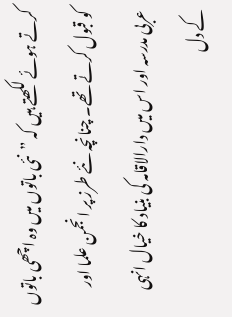کرتے ہوئے لکھتے ہیں کہ ”نئی باتوں میں وہ اچھی باتوں کو قبول کرتے تھے۔ چنانچہ نئے طرز پر انجمن علما اور عربی مدرسہ اور اس میں دارالاقامہ کی بنیاد کا خیال انہی کے دل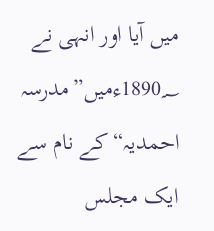میں آیا اور انہی نے 1890؁ءمیں”مدرسہ احمدیہ“کے نام سے ایک مجلس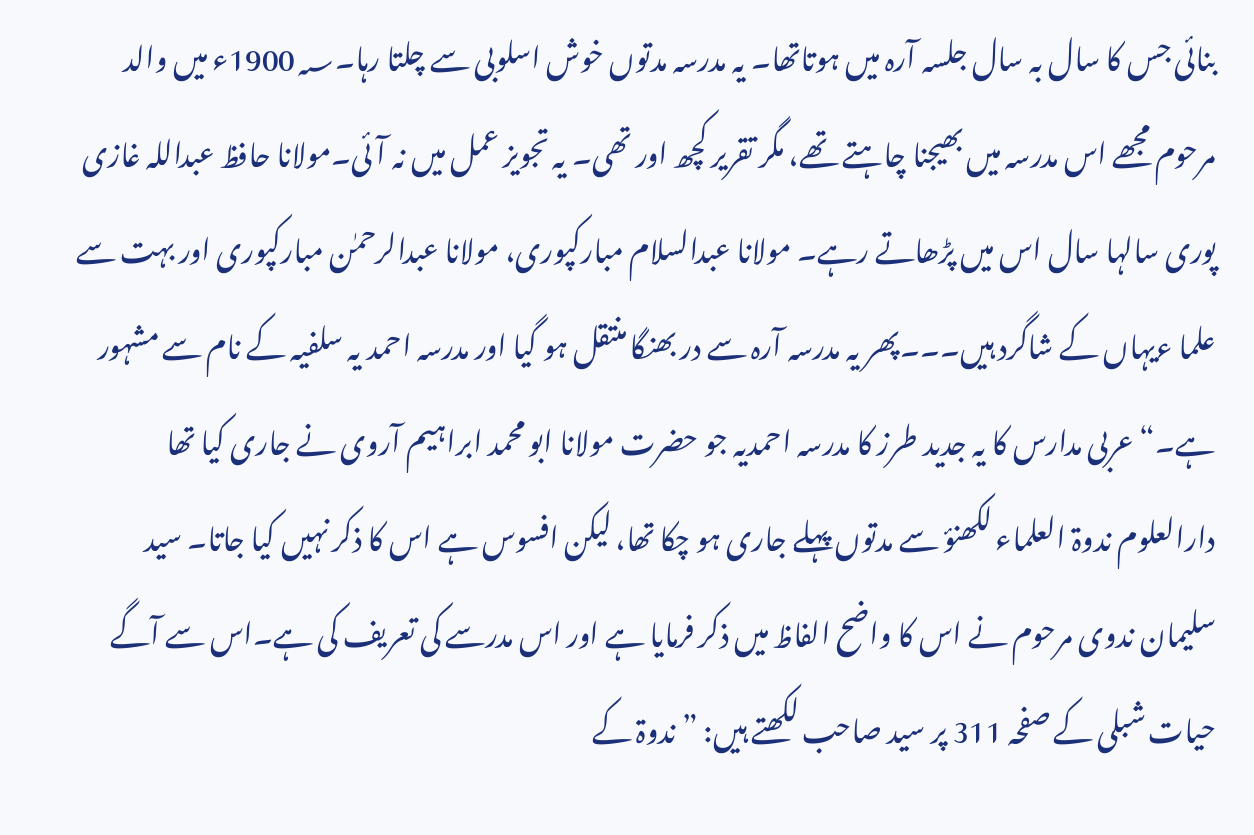بنائی جس کا سال بہ سال جلسہ آرہ میں ہوتاتھا۔ یہ مدرسہ مدتوں خوش اسلوبی سے چلتا رہا۔1900؁ء میں والد مرحوم مجھے اس مدرسہ میں بھیجنا چاہتے تھے، مگر تقریر کچھ اور تھی۔ یہ تجویز عمل میں نہ آئی۔مولانا حافظ عبداللہ غازی پوری سالہا سال اس میں پڑھاتے رہے۔ مولانا عبدالسلام مبارکپوری، مولانا عبدالرحمٰن مبارکپوری اور بہت سے علما ءیہاں کے شاگرد ہیں۔۔۔پھر یہ مدرسہ آرہ سے در بھنگا منتقل ہو گیا اور مدرسہ احمد یہ سلفیہ کے نام سے مشہور ہے۔“ عربی مدارس کا یہ جدید طرز کا مدرسہ احمدیہ جو حضرت مولانا ابو محمد ابراہیم آروی نے جاری کیا تھا دارالعلوم ندوۃ العلماء لکھنؤ سے مدتوں پہلے جاری ہو چکا تھا، لیکن افسوس ہے اس کا ذکر نہیں کیا جاتا۔ سید سلیمان ندوی مرحوم نے اس کا واضح الفاظ میں ذکر فرمایا ہے اور اس مدرسے کی تعریف کی ہے۔اس سے آگے حیات شبلی کے صفحہ 311 پر سید صاحب لکھتے ہیں: ”ندوۃ کے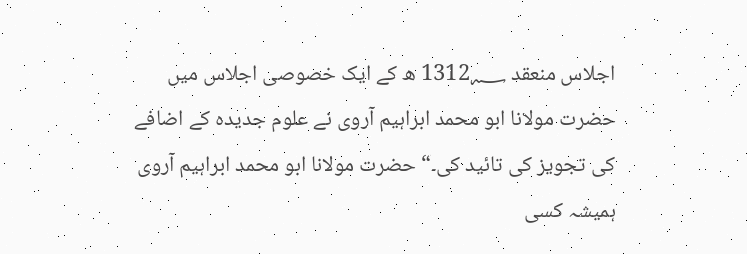اجلاس منعقد 1312؁ ھ کے ایک خصوصی اجلاس میں حضرت مولانا ابو محمد ابراہیم آروی نے علوم جدیدہ کے اضافے کی تجویز کی تائید کی۔“ حضرت مولانا ابو محمد ابراہیم آروی ہمیشہ کسی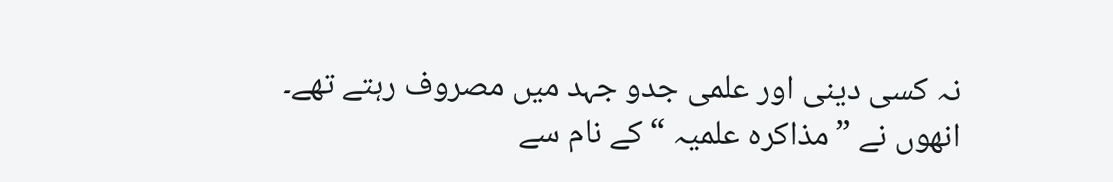نہ کسی دینی اور علمی جدو جہد میں مصروف رہتے تھے۔ انھوں نے ”مذاکرہ علمیہ “کے نام سے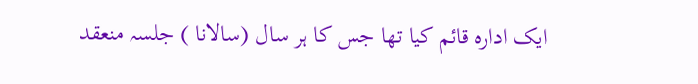ایک ادارہ قائم کیا تھا جس کا ہر سال (سالانا ) جلسہ منعقد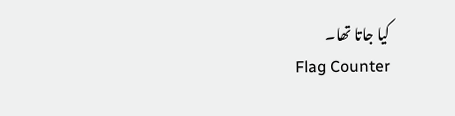کیا جاتا تھا۔
Flag Counter